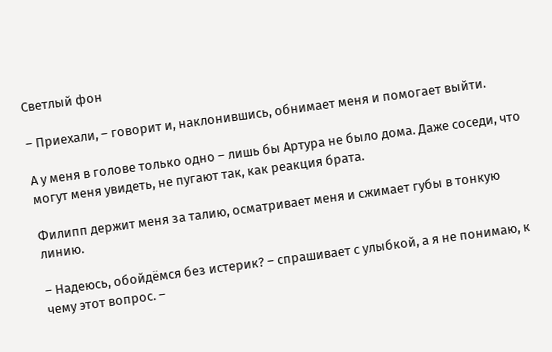Светлый фон

– Приехали, – говорит и, наклонившись, обнимает меня и помогает выйти.

А у меня в голове только одно – лишь бы Артура не было дома. Даже соседи, что могут меня увидеть, не пугают так, как реакция брата.

Филипп держит меня за талию, осматривает меня и сжимает губы в тонкую линию.

– Надеюсь, обойдёмся без истерик? – спрашивает с улыбкой, а я не понимаю, к чему этот вопрос. –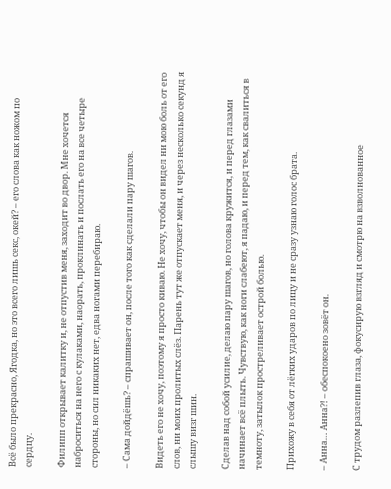Всё было прекрасно, Ягодка, но это всего лишь секс, окей? – его слова как ножом по сердцу.

Филипп открывает калитку и, не отпустив меня, заходит во двор. Мне хочется наброситься на него с кулаками, наорать, проклинать и послать его на все четыре стороны, но сил никаких нет, едва ногами перебираю.

– Сама дойдёшь? – спрашивает он, после того как сделали пару шагов.

Видеть его не хочу, поэтому я просто киваю. Не хочу, чтобы он видел ни мою боль от его слов, ни моих пролитых слёз. Парень тут же отпускает меня, и через несколько секунд я слышу визг шин.

Сделав над собой усилие, делаю пару шагов, но голова кружится, и перед глазами начинает всё плыть. Чувствую, как ноги слабеют, я падаю, и перед тем, как свалиться в темноту, затылок простреливает острой болью.

Прихожу в себя от лёгких ударов по лицу и не сразу узнаю голос брата.

– Анна… Анна?! – обеспокоено зовёт он.

С трудом разлепив глаза, фокусирую взгляд и смотрю на взволнованное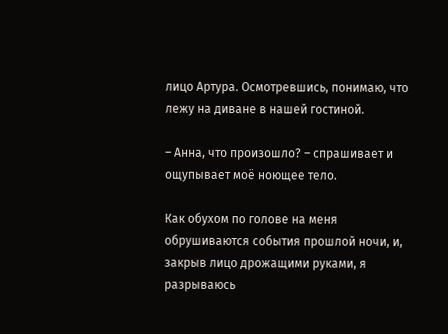лицо Артура. Осмотревшись, понимаю, что лежу на диване в нашей гостиной.

– Анна, что произошло? – спрашивает и ощупывает моё ноющее тело.

Как обухом по голове на меня обрушиваются события прошлой ночи, и, закрыв лицо дрожащими руками, я разрываюсь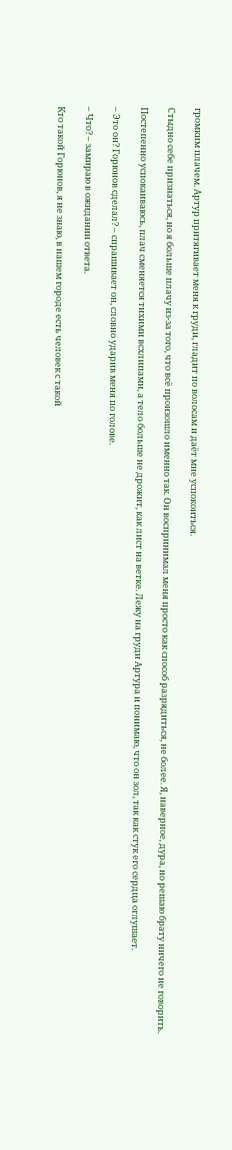громким плачем. Артур притягивает меня к груди, гладит по волосам и даёт мне успокоиться.

Стыдно себе признаться, но я больше плачу из-за того, что всё произошло именно так. Он воспринимал меня просто как способ разрядиться, не более. Я, наверное, дура, но решаю брату ничего не говорить.

Постепенно успокаиваюсь, плач сменяется тихими всхлипами, а тело больше не дрожит, как лист на ветке. Лежу на груди Артура и понимаю, что он зол, так как стук его сердца оглушает.

– Это он? Горюнов сделал? – спрашивает он, словно ударив меня по голове.

– Что? – замираю в ожидании ответа.

Кто такой Горюнов, я не знаю, в нашем городе есть человек с такой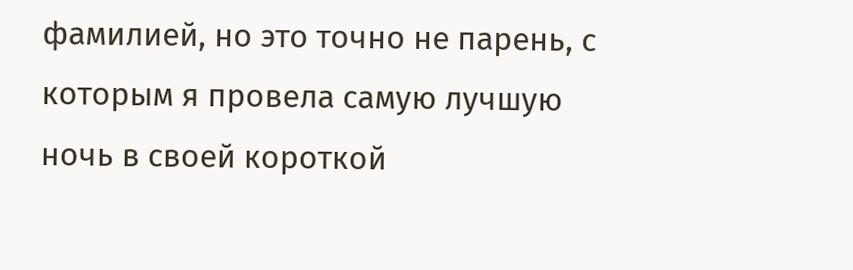фамилией, но это точно не парень, с которым я провела самую лучшую ночь в своей короткой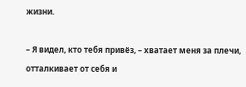жизни.

– Я видел, кто тебя привёз, – хватает меня за плечи, отталкивает от себя и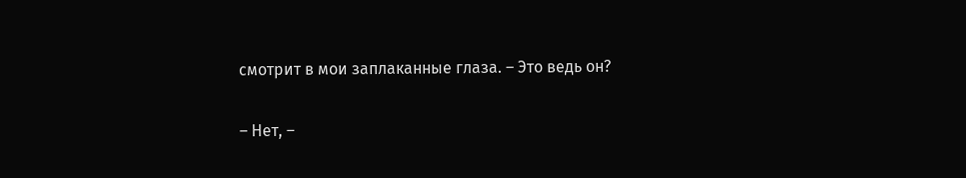смотрит в мои заплаканные глаза. – Это ведь он?

– Нет, –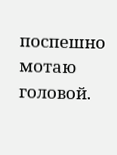поспешно мотаю головой.